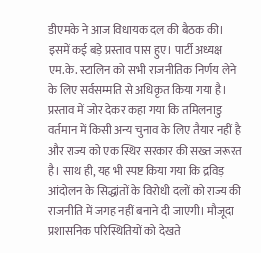डीएमके ने आज विधायक दल की बैठक की। इसमें कई बड़े प्रस्ताव पास हुए। पार्टी अध्यक्ष एम.के. स्टालिन को सभी राजनीतिक निर्णय लेने के लिए सर्वसम्मति से अधिकृत किया गया है। प्रस्ताव में जोर देकर कहा गया कि तमिलनाडु वर्तमान में किसी अन्य चुनाव के लिए तैयार नहीं है और राज्य को एक स्थिर सरकार की सख्त जरूरत है। साथ ही, यह भी स्पष्ट किया गया कि द्रविड़ आंदोलन के सिद्धांतों के विरोधी दलों को राज्य की राजनीति में जगह नहीं बनाने दी जाएगी। मौजूदा प्रशासनिक परिस्थितियों को देखते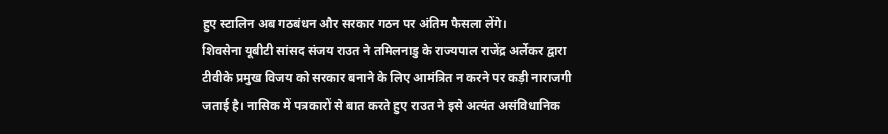हुए स्टालिन अब गठबंधन और सरकार गठन पर अंतिम फैसला लेंगे।
शिवसेना यूबीटी सांसद संजय राउत ने तमिलनाडु के राज्यपाल राजेंद्र अर्लेकर द्वारा टीवीके प्रमुख विजय को सरकार बनाने के लिए आमंत्रित न करने पर कड़ी नाराजगी जताई है। नासिक में पत्रकारों से बात करते हुए राउत ने इसे अत्यंत असंविधानिक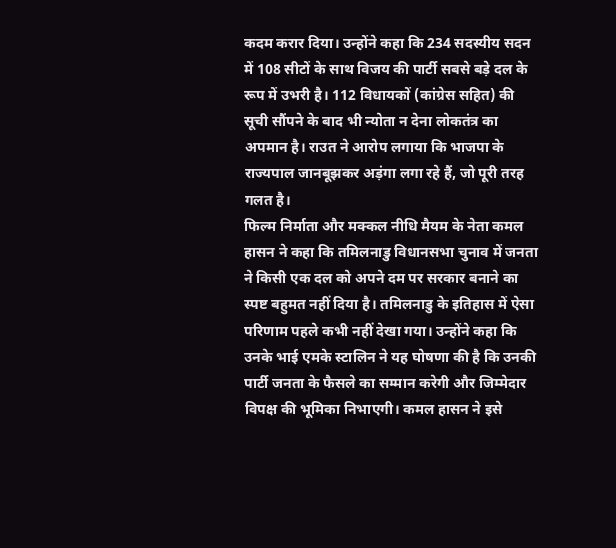कदम करार दिया। उन्होंने कहा कि 234 सदस्यीय सदन में 108 सीटों के साथ विजय की पार्टी सबसे बड़े दल के रूप में उभरी है। 112 विधायकों (कांग्रेस सहित) की सूची सौंपने के बाद भी न्योता न देना लोकतंत्र का अपमान है। राउत ने आरोप लगाया कि भाजपा के राज्यपाल जानबूझकर अड़ंगा लगा रहे हैं, जो पूरी तरह गलत है।
फिल्म निर्माता और मक्कल नीधि मैयम के नेता कमल हासन ने कहा कि तमिलनाडु विधानसभा चुनाव में जनता ने किसी एक दल को अपने दम पर सरकार बनाने का स्पष्ट बहुमत नहीं दिया है। तमिलनाडु के इतिहास में ऐसा परिणाम पहले कभी नहीं देखा गया। उन्होंने कहा कि उनके भाई एमके स्टालिन ने यह घोषणा की है कि उनकी पार्टी जनता के फैसले का सम्मान करेगी और जिम्मेदार विपक्ष की भूमिका निभाएगी। कमल हासन ने इसे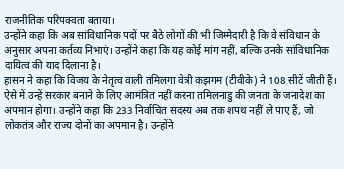राजनीतिक परिपक्वता बताया।
उन्होंने कहा कि अब सांविधानिक पदों पर बैठे लोगों की भी जिम्मेदारी है कि वे संविधान के अनुसार अपना कर्तव्य निभाएं। उन्होंने कहा कि यह कोई मांग नहीं, बल्कि उनके सांविधानिक दायित्व की याद दिलाना है।
हासन ने कहा कि विजय के नेतृत्व वाली तमिलगा वेत्री कझगम (टीवीके) ने 108 सीटें जीती हैं। ऐसे में उन्हें सरकार बनाने के लिए आमंत्रित नहीं करना तमिलनाडु की जनता के जनादेश का अपमान होगा। उन्होंने कहा कि 233 निर्वाचित सदस्य अब तक शपथ नहीं ले पाए हैं, जो लोकतंत्र और राज्य दोनों का अपमान है। उन्होंने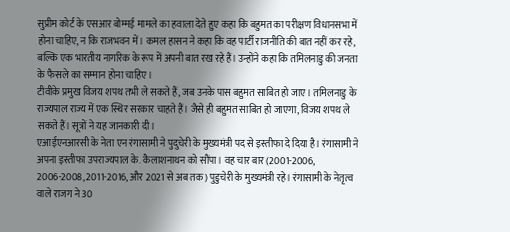सुप्रीम कोर्ट के एसआर बोम्मई मामले का हवाला देते हुए कहा कि बहुमत का परीक्षण विधानसभा में होना चाहिए, न कि राजभवन में। कमल हासन ने कहा कि वह पार्टी राजनीति की बात नहीं कर रहे, बल्कि एक भारतीय नागरिक के रूप में अपनी बात रख रहे हैं। उन्होंने कहा कि तमिलनाडु की जनता के फैसले का सम्मान होना चाहिए।
टीवीके प्रमुख विजय शपथ तभी ले सकते हैं, जब उनके पास बहुमत साबित हो जाए। तमिलनाडु के राज्यपाल राज्य में एक स्थिर सरकार चाहते हैं। जैसे ही बहुमत साबित हो जाएगा, विजय शपथ ले सकते हैं। सूत्रों ने यह जानकारी दी।
एआईएनआरसी के नेता एन रंगासामी ने पुदुचेरी के मुख्यमंत्री पद से इस्तीफा दे दिया है। रंगासामी ने अपना इस्तीफा उपराज्यपाल के. कैलाशनाथन को सौंपा। वह चार बार (2001-2006, 2006-2008, 2011-2016, और 2021 से अब तक) पुडुचेरी के मुख्यमंत्री रहे। रंगासामी के नेतृत्व वाले राजग ने 30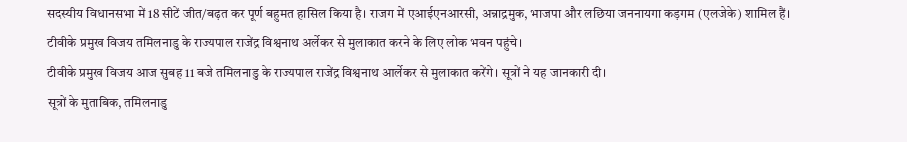सदस्यीय विधानसभा में 18 सीटें जीत/बढ़त कर पूर्ण बहुमत हासिल किया है। राजग में एआईएनआरसी, अन्नाद्रमुक, भाजपा और लछिया जननायगा कड़गम (एलजेके) शामिल हैं।
टीवीके प्रमुख विजय तमिलनाडु के राज्यपाल राजेंद्र विश्वनाथ अर्लेकर से मुलाकात करने के लिए लोक भवन पहुंचे।
टीवीके प्रमुख विजय आज सुबह 11 बजे तमिलनाडु के राज्यपाल राजेंद्र विश्वनाथ आर्लेकर से मुलाकात करेंगे। सूत्रों ने यह जानकारी दी।
सूत्रों के मुताबिक, तमिलनाडु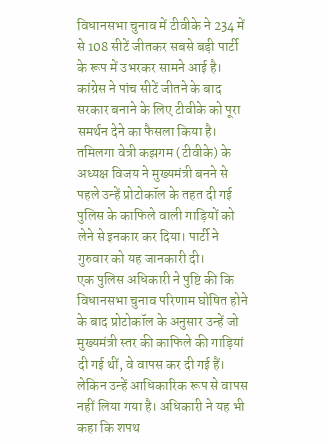विधानसभा चुनाव में टीवीके ने 234 में से 108 सीटें जीतकर सबसे बड़ी पार्टी के रूप में उभरकर सामने आई है। कांग्रेस ने पांच सीटें जीतने के बाद सरकार बनाने के लिए टीवीके को पूरा समर्थन देने का फैसला किया है।
तमिलगा वेत्री कझगम (टीवीके) के अध्यक्ष विजय ने मुख्यमंत्री बनने से पहले उन्हें प्रोटोकॉल के तहत दी गई पुलिस के काफिले वाली गाड़ियों को लेने से इनकार कर दिया। पार्टी ने गुरुवार को यह जानकारी दी।
एक पुलिस अधिकारी ने पुष्टि की कि विधानसभा चुनाव परिणाम घोषित होने के बाद प्रोटोकॉल के अनुसार उन्हें जो मुख्यमंत्री स्तर की काफिले की गाड़ियां दी गई थीं, वे वापस कर दी गई हैं। लेकिन उन्हें आधिकारिक रूप से वापस नहीं लिया गया है। अधिकारी ने यह भी कहा कि शपथ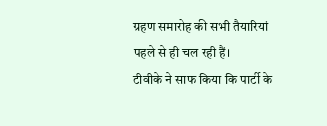ग्रहण समारोह की सभी तैयारियां पहले से ही चल रही हैं।
टीवीके ने साफ किया कि पार्टी के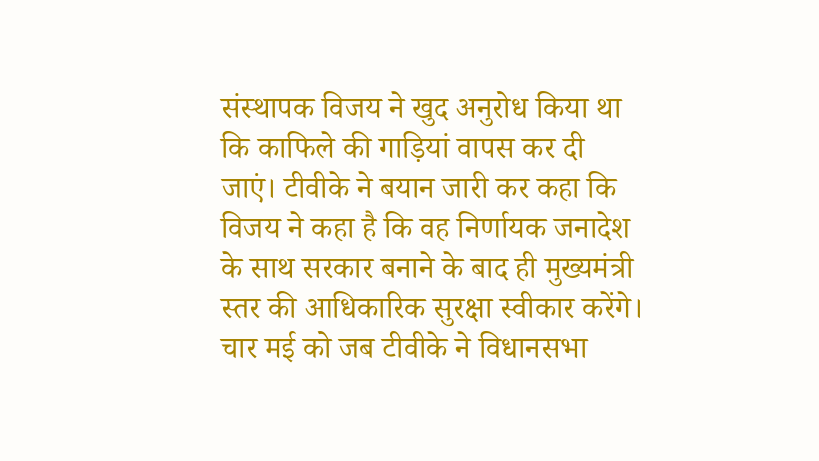संस्थापक विजय ने खुद अनुरोध किया था कि काफिले की गाड़ियां वापस कर दी जाएं। टीवीके ने बयान जारी कर कहा कि विजय ने कहा है कि वह निर्णायक जनादेश के साथ सरकार बनाने के बाद ही मुख्यमंत्री स्तर की आधिकारिक सुरक्षा स्वीकार करेंगे। चार मई को जब टीवीके ने विधानसभा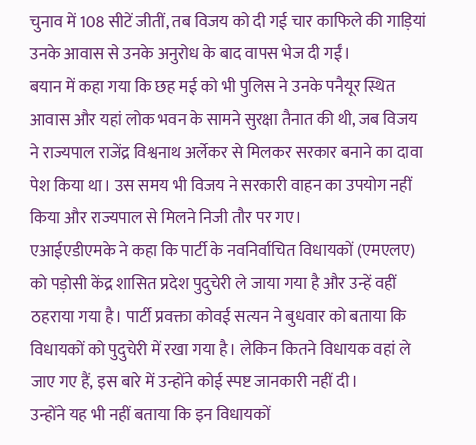चुनाव में 108 सीटें जीतीं, तब विजय को दी गई चार काफिले की गाड़ियां उनके आवास से उनके अनुरोध के बाद वापस भेज दी गईं।
बयान में कहा गया कि छह मई को भी पुलिस ने उनके पनैयूर स्थित आवास और यहां लोक भवन के सामने सुरक्षा तैनात की थी, जब विजय ने राज्यपाल राजेंद्र विश्वनाथ अर्लेकर से मिलकर सरकार बनाने का दावा पेश किया था। उस समय भी विजय ने सरकारी वाहन का उपयोग नहीं किया और राज्यपाल से मिलने निजी तौर पर गए।
एआईएडीएमके ने कहा कि पार्टी के नवनिर्वाचित विधायकों (एमएलए) को पड़ोसी केंद्र शासित प्रदेश पुदुचेरी ले जाया गया है और उन्हें वहीं ठहराया गया है। पार्टी प्रवक्ता कोवई सत्यन ने बुधवार को बताया कि विधायकों को पुदुचेरी में रखा गया है। लेकिन कितने विधायक वहां ले जाए गए हैं, इस बारे में उन्होंने कोई स्पष्ट जानकारी नहीं दी।
उन्होंने यह भी नहीं बताया कि इन विधायकों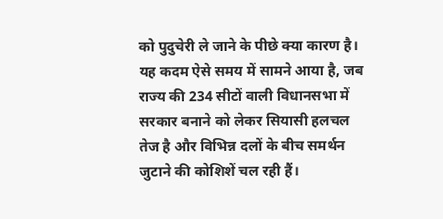को पुदुचेरी ले जाने के पीछे क्या कारण है। यह कदम ऐसे समय में सामने आया है, जब राज्य की 234 सीटों वाली विधानसभा में सरकार बनाने को लेकर सियासी हलचल तेज है और विभिन्न दलों के बीच समर्थन जुटाने की कोशिशें चल रही हैं।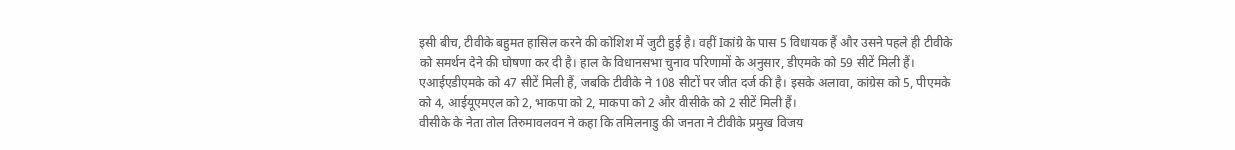इसी बीच, टीवीके बहुमत हासिल करने की कोशिश में जुटी हुई है। वहीं Iकांग्रे के पास 5 विधायक हैं और उसने पहले ही टीवीके को समर्थन देने की घोषणा कर दी है। हाल के विधानसभा चुनाव परिणामों के अनुसार, डीएमके को 59 सीटें मिली हैं। एआईएडीएमके को 47 सीटें मिली हैं, जबकि टीवीके ने 108 सीटों पर जीत दर्ज की है। इसके अलावा, कांग्रेस को 5, पीएमके को 4, आईयूएमएल को 2, भाकपा को 2, माकपा को 2 और वीसीके को 2 सीटें मिली हैं।
वीसीके के नेता तोल तिरुमावलवन ने कहा कि तमिलनाडु की जनता ने टीवीके प्रमुख विजय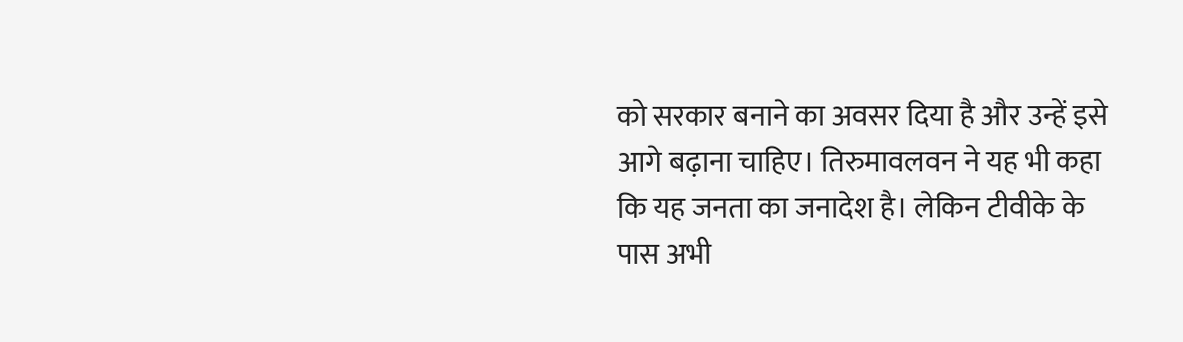को सरकार बनाने का अवसर दिया है और उन्हें इसे आगे बढ़ाना चाहिए। तिरुमावलवन ने यह भी कहा कि यह जनता का जनादेश है। लेकिन टीवीके के पास अभी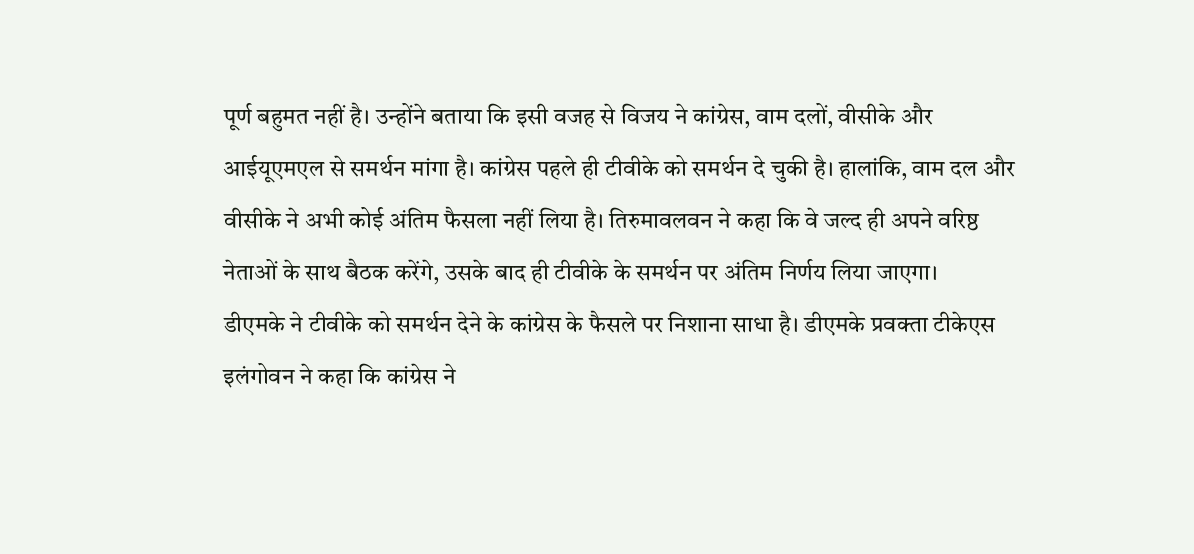पूर्ण बहुमत नहीं है। उन्होंने बताया कि इसी वजह से विजय ने कांग्रेस, वाम दलों, वीसीके और आईयूएमएल से समर्थन मांगा है। कांग्रेस पहले ही टीवीके को समर्थन दे चुकी है। हालांकि, वाम दल और वीसीके ने अभी कोई अंतिम फैसला नहीं लिया है। तिरुमावलवन ने कहा कि वे जल्द ही अपने वरिष्ठ नेताओं के साथ बैठक करेंगे, उसके बाद ही टीवीके के समर्थन पर अंतिम निर्णय लिया जाएगा।
डीएमके ने टीवीके को समर्थन देने के कांग्रेस के फैसले पर निशाना साधा है। डीएमके प्रवक्ता टीकेएस इलंगोवन ने कहा कि कांग्रेस ने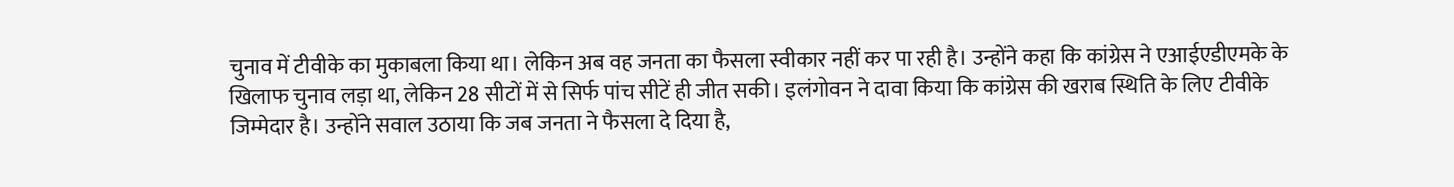चुनाव में टीवीके का मुकाबला किया था। लेकिन अब वह जनता का फैसला स्वीकार नहीं कर पा रही है। उन्होंने कहा कि कांग्रेस ने एआईएडीएमके के खिलाफ चुनाव लड़ा था, लेकिन 28 सीटों में से सिर्फ पांच सीटें ही जीत सकी। इलंगोवन ने दावा किया कि कांग्रेस की खराब स्थिति के लिए टीवीके जिम्मेदार है। उन्होंने सवाल उठाया कि जब जनता ने फैसला दे दिया है,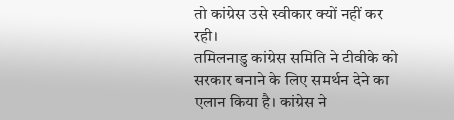तो कांग्रेस उसे स्वीकार क्यों नहीं कर रही।
तमिलनाडु कांग्रेस समिति ने टीवीके को सरकार बनाने के लिए समर्थन देने का एलान किया है। कांग्रेस ने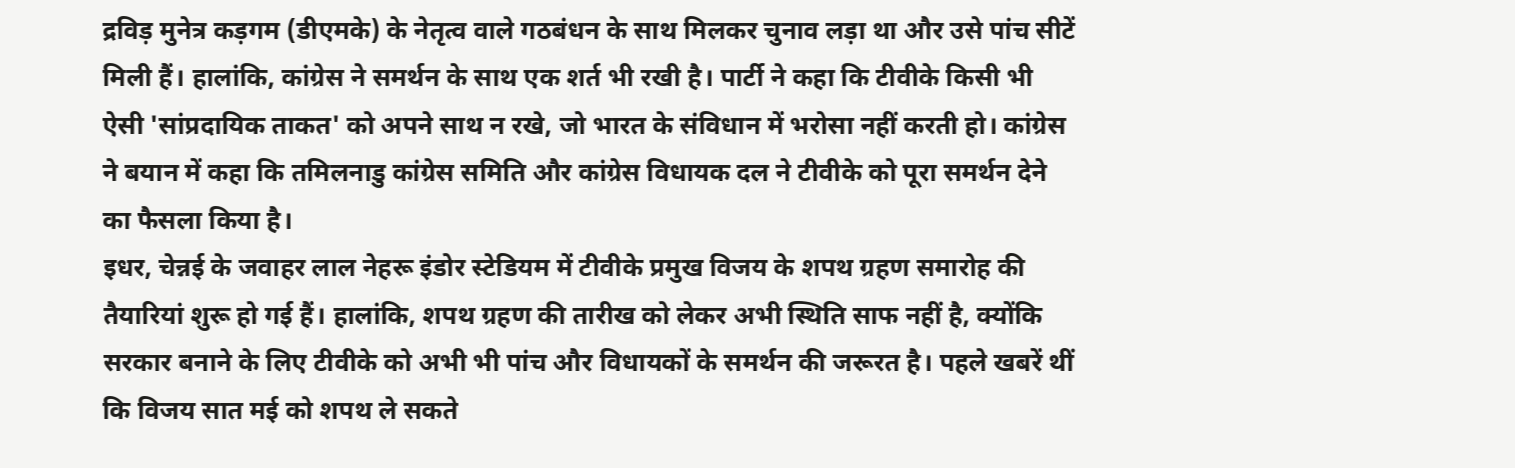द्रविड़ मुनेत्र कड़गम (डीएमके) के नेतृत्व वाले गठबंधन के साथ मिलकर चुनाव लड़ा था और उसे पांच सीटें मिली हैं। हालांकि, कांग्रेस ने समर्थन के साथ एक शर्त भी रखी है। पार्टी ने कहा कि टीवीके किसी भी ऐसी 'सांप्रदायिक ताकत' को अपने साथ न रखे, जो भारत के संविधान में भरोसा नहीं करती हो। कांग्रेस ने बयान में कहा कि तमिलनाडु कांग्रेस समिति और कांग्रेस विधायक दल ने टीवीके को पूरा समर्थन देने का फैसला किया है।
इधर, चेन्नई के जवाहर लाल नेहरू इंडोर स्टेडियम में टीवीके प्रमुख विजय के शपथ ग्रहण समारोह की तैयारियां शुरू हो गई हैं। हालांकि, शपथ ग्रहण की तारीख को लेकर अभी स्थिति साफ नहीं है, क्योंकि सरकार बनाने के लिए टीवीके को अभी भी पांच और विधायकों के समर्थन की जरूरत है। पहले खबरें थीं कि विजय सात मई को शपथ ले सकते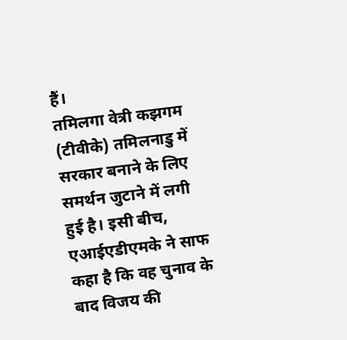हैं।
तमिलगा वेत्री कझगम (टीवीके) तमिलनाडु में सरकार बनाने के लिए समर्थन जुटाने में लगी हुई है। इसी बीच, एआईएडीएमके ने साफ कहा है कि वह चुनाव के बाद विजय की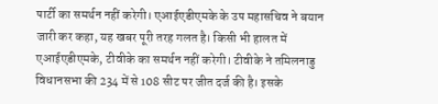पार्टी का समर्थन नहीं करेगी। एआईएडीएमके के उप महासचिव ने बयान जारी कर कहा, यह खबर पूरी तरह गलत है। किसी भी हालत में एआईएडीएमके, टीवीके का समर्थन नहीं करेगी। टीवीके ने तमिलनाडु विधानसभा की 234 में से 108 सीट पर जीत दर्ज की है। इसके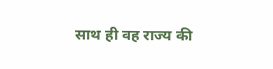साथ ही वह राज्य की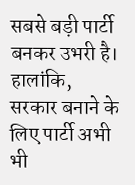सबसे बड़ी पार्टी बनकर उभरी है। हालांकि, सरकार बनाने के लिए पार्टी अभी भी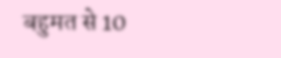बहुमत से 10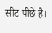सीट पीछे है।